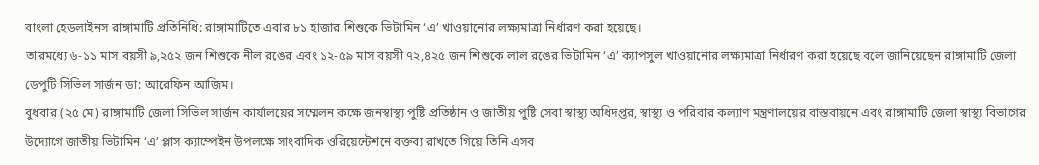বাংলা হেডলাইনস রাঙ্গামাটি প্রতিনিধি: রাঙ্গামাটিতে এবার ৮১ হাজার শিশুকে ভিটামিন ‘এ’ খাওয়ানোর লক্ষ্যমাত্রা নির্ধারণ করা হয়েছে।
তারমধ্যে ৬-১১ মাস বয়সী ৯,২৫২ জন শিশুকে নীল রঙের এবং ১২-৫৯ মাস বয়সী ৭২,৪২৫ জন শিশুকে লাল রঙের ভিটামিন ‘এ’ ক্যাপসুল খাওয়ানোর লক্ষ্যমাত্রা নির্ধারণ করা হয়েছে বলে জানিয়েছেন রাঙ্গামাটি জেলা ডেপুটি সিভিল সার্জন ডা: আরেফিন আজিম।
বুধবার (২৫ মে) রাঙ্গামাটি জেলা সিভিল সার্জন কার্যালয়ের সম্মেলন কক্ষে জনস্বাস্থ্য পুষ্টি প্রতিষ্ঠান ও জাতীয় পুষ্টি সেবা স্বাস্থ্য অধিদপ্তর, স্বাস্থ্য ও পরিবার কল্যাণ মন্ত্রণালয়ের বাস্তবায়নে এবং রাঙ্গামাটি জেলা স্বাস্থ্য বিভাগের উদ্যোগে জাতীয় ভিটামিন ‘এ’ প্লাস ক্যাম্পেইন উপলক্ষে সাংবাদিক ওরিয়েন্টেশনে বক্তব্য রাখতে গিয়ে তিনি এসব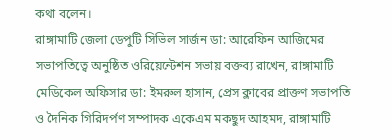কথা বলেন।
রাঙ্গামাটি জেলা ডেপুটি সিভিল সার্জন ডা: আরেফিন আজিমের সভাপতিত্বে অনুষ্ঠিত ওরিয়েন্টেশন সভায় বক্তব্য রাখেন, রাঙ্গামাটি মেডিকেল অফিসার ডা: ইমরুল হাসান, প্রেস ক্লাবের প্রাক্তণ সভাপতি ও দৈনিক গিরিদর্পণ সম্পাদক একেএম মকছুদ আহমদ, রাঙ্গামাটি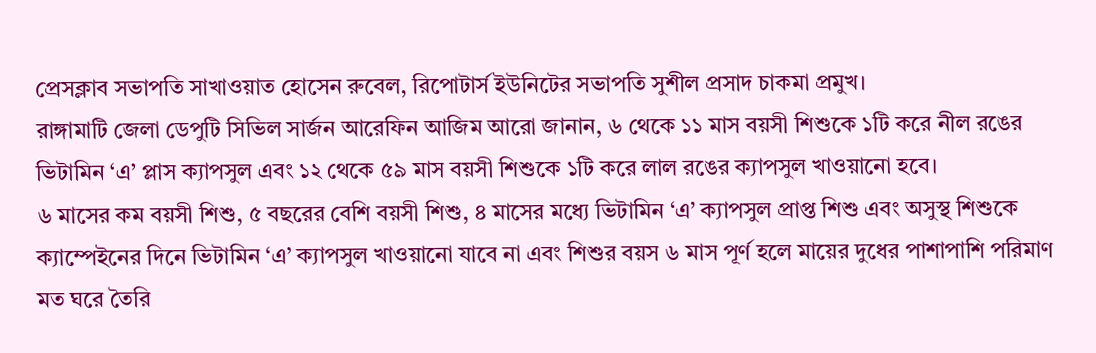প্রেসক্লাব সভাপতি সাখাওয়াত হোসেন রুবেল, রিপোটার্স ইউনিটের সভাপতি সুশীল প্রসাদ চাকমা প্রমুখ।
রাঙ্গামাটি জেলা ডেপুটি সিভিল সার্জন আরেফিন আজিম আরো জানান, ৬ থেকে ১১ মাস বয়সী শিশুকে ১টি করে নীল রঙের ভিটামিন ‘এ’ প্লাস ক্যাপসুল এবং ১২ থেকে ৫৯ মাস বয়সী শিশুকে ১টি করে লাল রঙের ক্যাপসুল খাওয়ানো হবে।
৬ মাসের কম বয়সী শিশু, ৫ বছরের বেশি বয়সী শিশু, ৪ মাসের মধ্যে ভিটামিন ‘এ’ ক্যাপসুল প্রাপ্ত শিশু এবং অসুস্থ শিশুকে ক্যাম্পেইনের দিনে ভিটামিন ‘এ’ ক্যাপসুল খাওয়ানো যাবে না এবং শিশুর বয়স ৬ মাস পূর্ণ হলে মায়ের দুধের পাশাপাশি পরিমাণ মত ঘরে তৈরি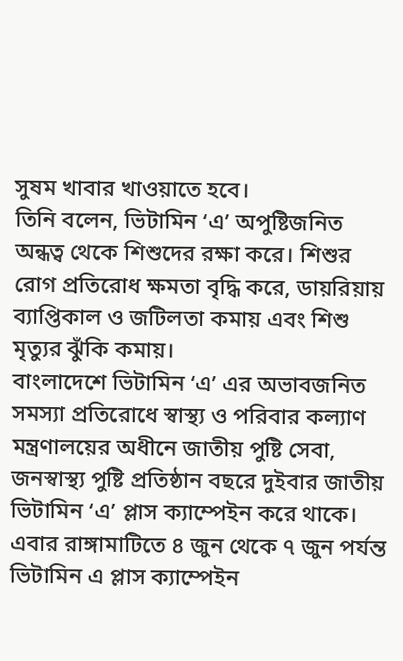সুষম খাবার খাওয়াতে হবে।
তিনি বলেন, ভিটামিন ‘এ’ অপুষ্টিজনিত অন্ধত্ব থেকে শিশুদের রক্ষা করে। শিশুর রোগ প্রতিরোধ ক্ষমতা বৃদ্ধি করে, ডায়রিয়ায় ব্যাপ্তিকাল ও জটিলতা কমায় এবং শিশু মৃত্যুর ঝুঁকি কমায়।
বাংলাদেশে ভিটামিন ‘এ’ এর অভাবজনিত সমস্যা প্রতিরোধে স্বাস্থ্য ও পরিবার কল্যাণ মন্ত্রণালয়ের অধীনে জাতীয় পুষ্টি সেবা, জনস্বাস্থ্য পুষ্টি প্রতিষ্ঠান বছরে দুইবার জাতীয় ভিটামিন ‘এ’ প্লাস ক্যাম্পেইন করে থাকে। এবার রাঙ্গামাটিতে ৪ জুন থেকে ৭ জুন পর্যন্ত ভিটামিন এ প্লাস ক্যাম্পেইন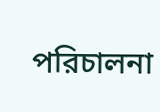পরিচালনা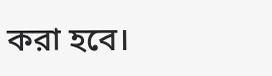করা হবে।